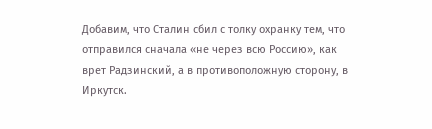Добавим, что Сталин сбил с толку охранку тем, что отправился сначала «не через всю Россию», как врет Радзинский, а в противоположную сторону, в Иркутск.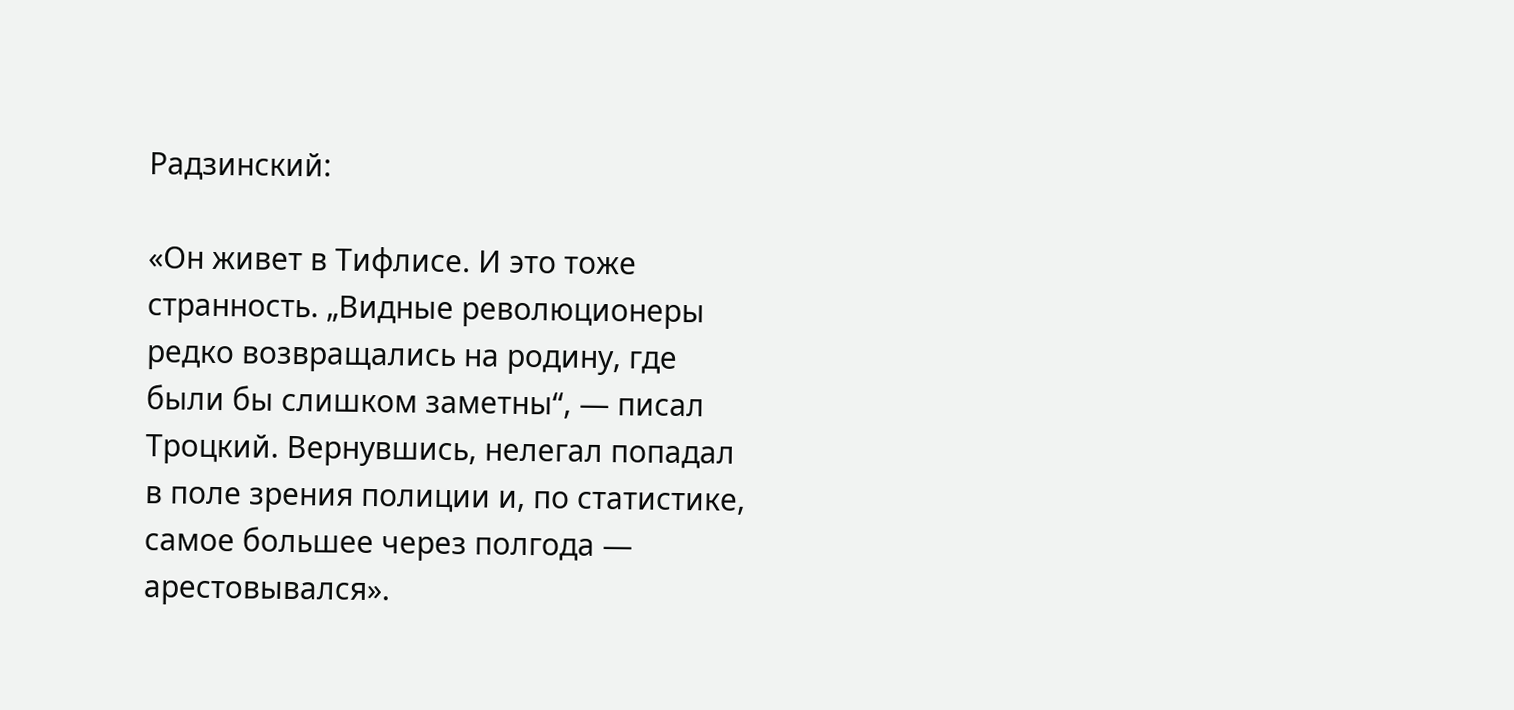Радзинский:

«Он живет в Тифлисе. И это тоже странность. „Видные революционеры редко возвращались на родину, где были бы слишком заметны“, — писал Троцкий. Вернувшись, нелегал попадал в поле зрения полиции и, по статистике, самое большее через полгода — арестовывался».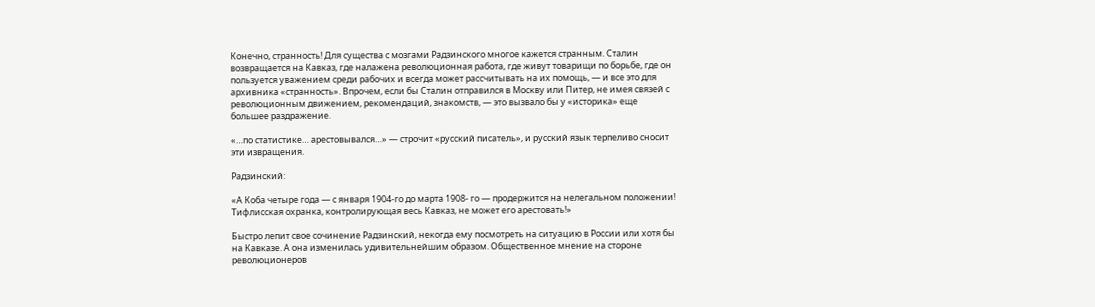Конечно, странность! Для существа с мозгами Радзинского многое кажется странным. Сталин возвращается на Кавказ, где налажена революционная работа, где живут товарищи по борьбе, где он пользуется уважением среди рабочих и всегда может рассчитывать на их помощь, — и все это для архивника «странность». Впрочем, если бы Сталин отправился в Москву или Питер, не имея связей с революционным движением, рекомендаций, знакомств, — это вызвало бы у «историка» еще большее раздражение.

«…по статистике… арестовывался…» — строчит «русский писатель», и русский язык терпеливо сносит эти извращения.

Радзинский:

«А Коба четыре года — с января 1904-го до марта 1908- го — продержится на нелегальном положении! Тифлисская охранка, контролирующая весь Кавказ, не может его арестовать!»

Быстро лепит свое сочинение Радзинский, некогда ему посмотреть на ситуацию в России или хотя бы на Кавказе. А она изменилась удивительнейшим образом. Общественное мнение на стороне революционеров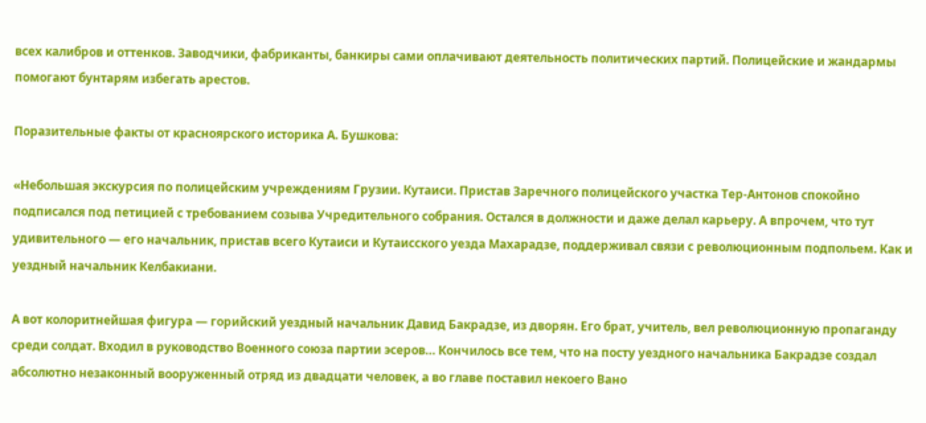всех калибров и оттенков. Заводчики, фабриканты, банкиры сами оплачивают деятельность политических партий. Полицейские и жандармы помогают бунтарям избегать арестов.

Поразительные факты от красноярского историка А. Бушкова:

«Небольшая экскурсия по полицейским учреждениям Грузии. Кутаиси. Пристав Заречного полицейского участка Тер-Антонов спокойно подписался под петицией с требованием созыва Учредительного собрания. Остался в должности и даже делал карьеру. А впрочем, что тут удивительного — его начальник, пристав всего Кутаиси и Кутаисского уезда Махарадзе, поддерживал связи с революционным подпольем. Как и уездный начальник Келбакиани.

А вот колоритнейшая фигура — горийский уездный начальник Давид Бакрадзе, из дворян. Его брат, учитель, вел революционную пропаганду среди солдат. Входил в руководство Военного союза партии эсеров… Кончилось все тем, что на посту уездного начальника Бакрадзе создал абсолютно незаконный вооруженный отряд из двадцати человек, а во главе поставил некоего Вано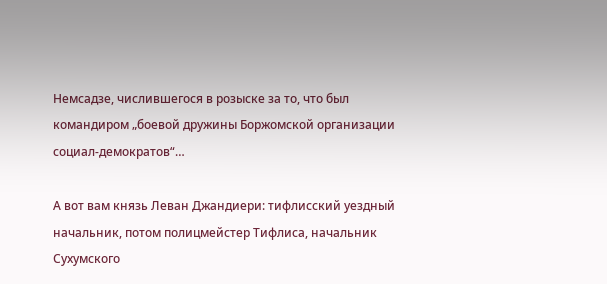Немсадзе, числившегося в розыске за то, что был командиром „боевой дружины Боржомской организации социал-демократов“…

А вот вам князь Леван Джандиери: тифлисский уездный начальник, потом полицмейстер Тифлиса, начальник Сухумского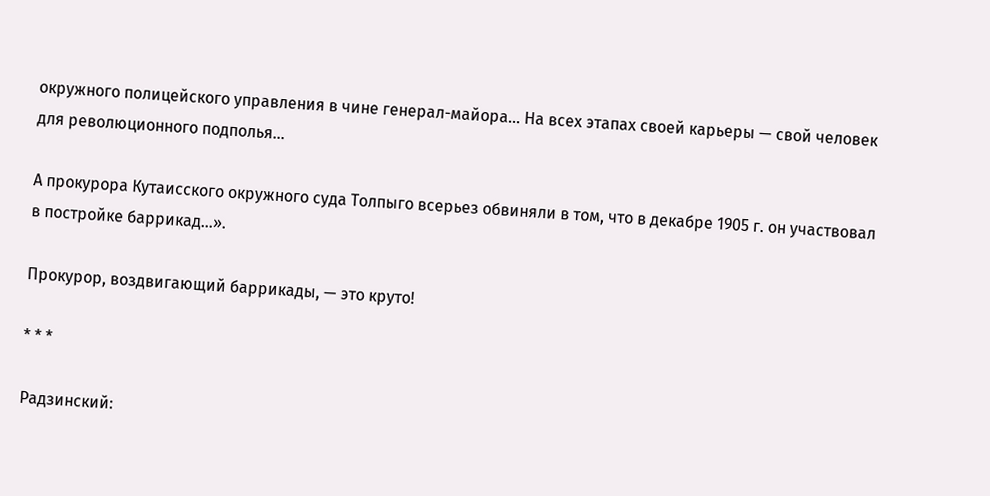окружного полицейского управления в чине генерал-майора… На всех этапах своей карьеры — свой человек для революционного подполья…

А прокурора Кутаисского окружного суда Толпыго всерьез обвиняли в том, что в декабре 1905 г. он участвовал в постройке баррикад…».

Прокурор, воздвигающий баррикады, — это круто!

* * *

Радзинский: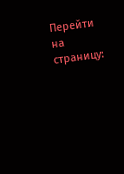Перейти на страницу: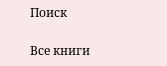Поиск

Все книги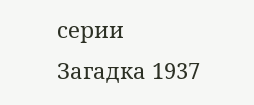серии Загадка 1937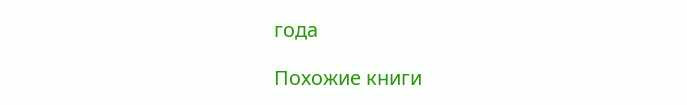года

Похожие книги